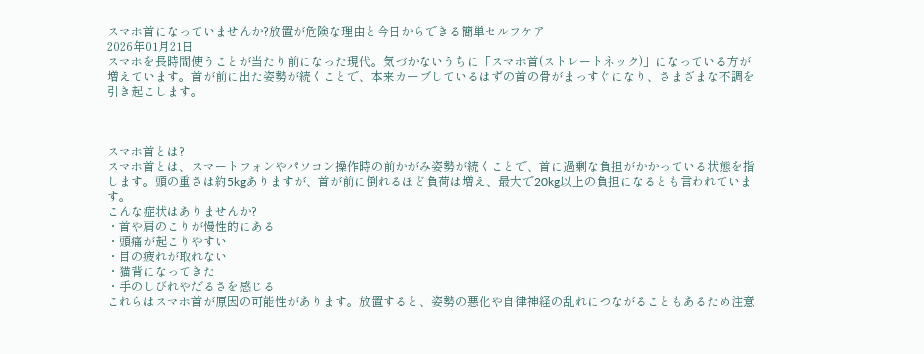スマホ首になっていませんか?放置が危険な理由と今日からできる簡単セルフケア
2026年01月21日
スマホを長時間使うことが当たり前になった現代。気づかないうちに「スマホ首(ストレートネック)」になっている方が増えています。首が前に出た姿勢が続くことで、本来カーブしているはずの首の骨がまっすぐになり、さまざまな不調を引き起こします。



スマホ首とは?
スマホ首とは、スマートフォンやパソコン操作時の前かがみ姿勢が続くことで、首に過剰な負担がかかっている状態を指します。頭の重さは約5kgありますが、首が前に倒れるほど負荷は増え、最大で20kg以上の負担になるとも言われています。
こんな症状はありませんか?
・首や肩のこりが慢性的にある
・頭痛が起こりやすい
・目の疲れが取れない
・猫背になってきた
・手のしびれやだるさを感じる
これらはスマホ首が原因の可能性があります。放置すると、姿勢の悪化や自律神経の乱れにつながることもあるため注意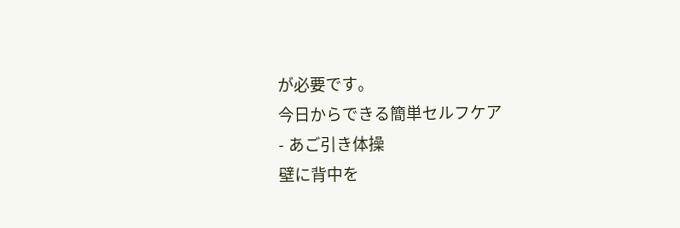が必要です。
今日からできる簡単セルフケア
- あご引き体操
壁に背中を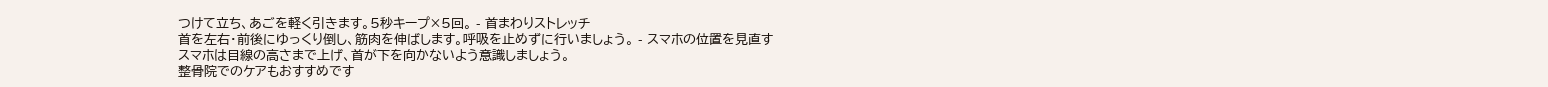つけて立ち、あごを軽く引きます。5秒キープ×5回。 - 首まわりストレッチ
首を左右・前後にゆっくり倒し、筋肉を伸ばします。呼吸を止めずに行いましょう。 - スマホの位置を見直す
スマホは目線の高さまで上げ、首が下を向かないよう意識しましょう。
整骨院でのケアもおすすめです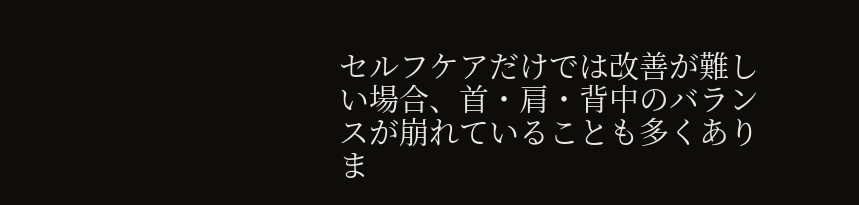セルフケアだけでは改善が難しい場合、首・肩・背中のバランスが崩れていることも多くありま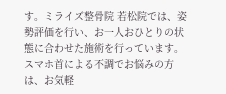す。ミライズ整骨院 若松院では、姿勢評価を行い、お一人おひとりの状態に合わせた施術を行っています。スマホ首による不調でお悩みの方は、お気軽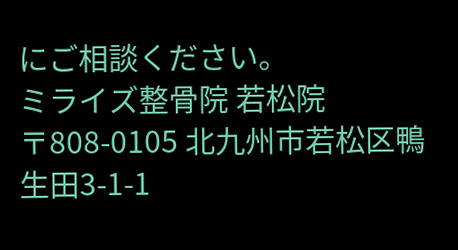にご相談ください。
ミライズ整骨院 若松院
〒808-0105 北九州市若松区鴨生田3-1-1